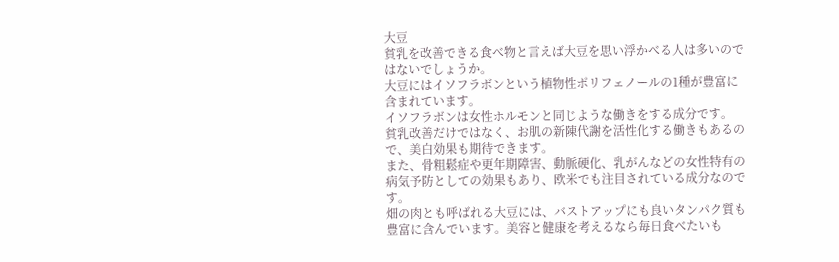大豆
貧乳を改善できる食べ物と言えば大豆を思い浮かべる人は多いのではないでしょうか。
大豆にはイソフラボンという植物性ポリフェノールの1種が豊富に含まれています。
イソフラボンは女性ホルモンと同じような働きをする成分です。
貧乳改善だけではなく、お肌の新陳代謝を活性化する働きもあるので、美白効果も期待できます。
また、骨粗鬆症や更年期障害、動脈硬化、乳がんなどの女性特有の病気予防としての効果もあり、欧米でも注目されている成分なのです。
畑の肉とも呼ばれる大豆には、バストアップにも良いタンパク質も豊富に含んでいます。美容と健康を考えるなら毎日食べたいも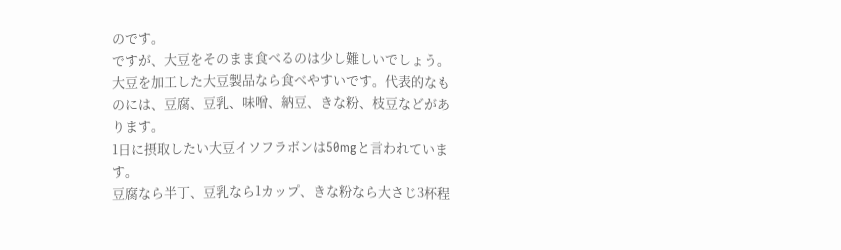のです。
ですが、大豆をそのまま食べるのは少し難しいでしょう。
大豆を加工した大豆製品なら食べやすいです。代表的なものには、豆腐、豆乳、味噌、納豆、きな粉、枝豆などがあります。
1日に摂取したい大豆イソフラボンは50mgと言われています。
豆腐なら半丁、豆乳なら1カップ、きな粉なら大さじ3杯程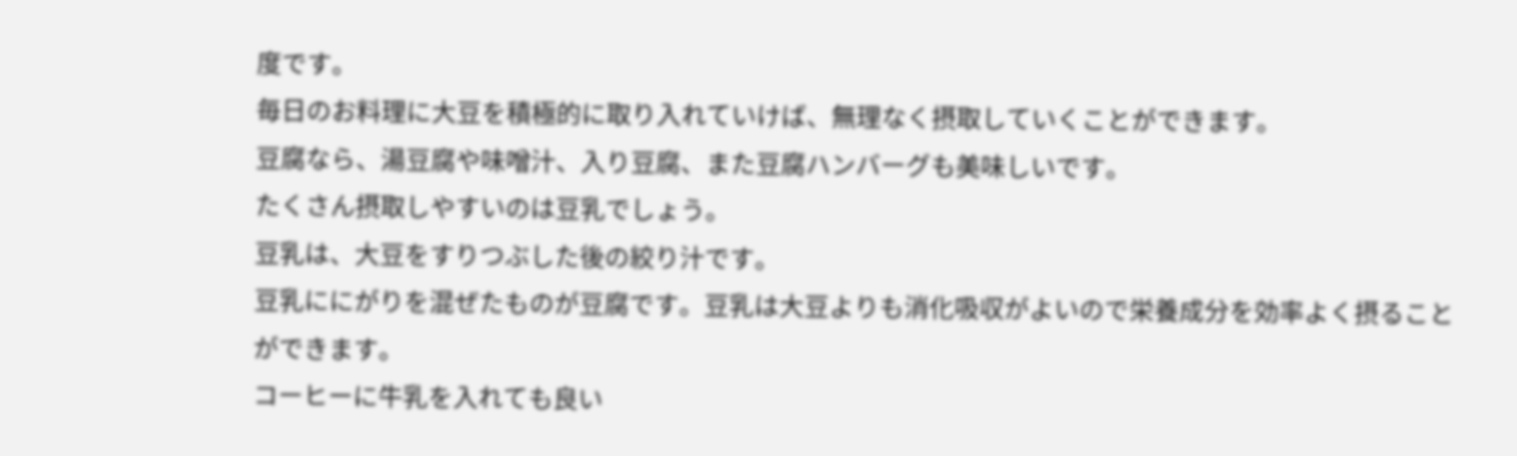度です。
毎日のお料理に大豆を積極的に取り入れていけば、無理なく摂取していくことができます。
豆腐なら、湯豆腐や味噌汁、入り豆腐、また豆腐ハンバーグも美味しいです。
たくさん摂取しやすいのは豆乳でしょう。
豆乳は、大豆をすりつぶした後の絞り汁です。
豆乳ににがりを混ぜたものが豆腐です。豆乳は大豆よりも消化吸収がよいので栄養成分を効率よく摂ることができます。
コーヒーに牛乳を入れても良い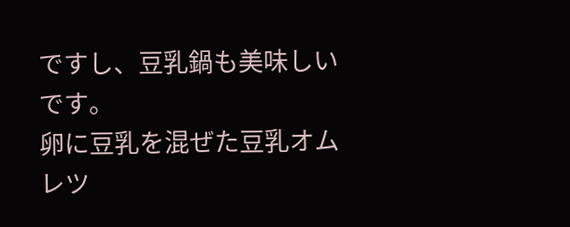ですし、豆乳鍋も美味しいです。
卵に豆乳を混ぜた豆乳オムレツ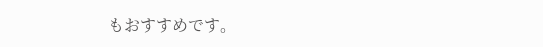もおすすめです。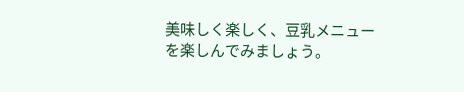美味しく楽しく、豆乳メニューを楽しんでみましょう。